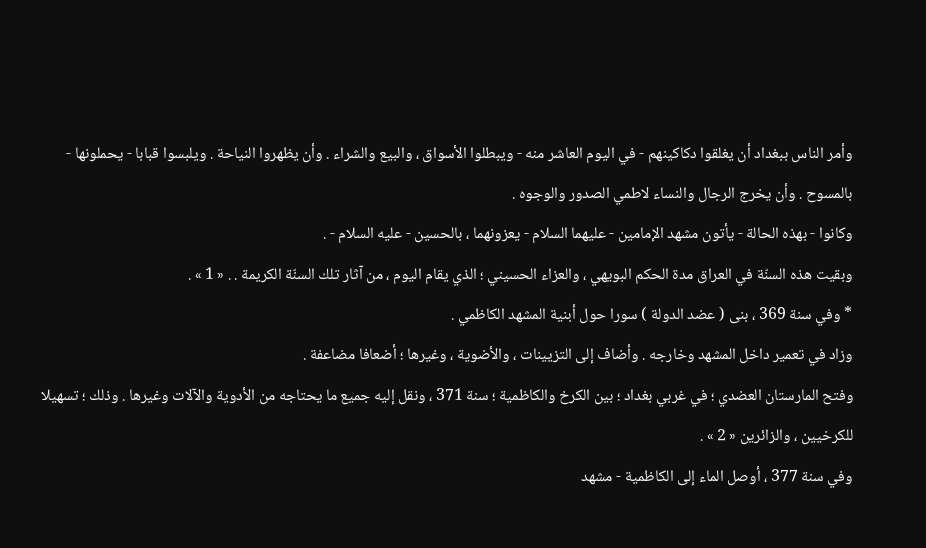وأمر الناس ببغداد أن يغلقوا دكاكينهم - في اليوم العاشر منه - ويبطلوا الأسواق ، والبيع والشراء . وأن يظهروا النياحة . ويلبسوا قبابا - يحملونها - بالمسوح . وأن يخرج الرجال والنساء لاطمي الصدور والوجوه .
وكانوا - بهذه الحالة - يأتون مشهد الإمامين - عليهما السلام - يعزونهما ، بالحسين - عليه السلام - .
وبقيت هذه السنّة في العراق مدة الحكم البويهي ، والعزاء الحسيني ؛ الذي يقام اليوم ، من آثار تلك السنّة الكريمة . . « 1 » .
* وفي سنة 369 ، بنى ( عضد الدولة ) سورا حول أبنية المشهد الكاظمي .
وزاد في تعمير داخل المشهد وخارجه . وأضاف إلى التزيينات ، والأضوية ، وغيرها ؛ أضعافا مضاعفة .
وفتح المارستان العضدي ؛ في غربي بغداد ؛ بين الكرخ والكاظمية ؛ سنة 371 ، ونقل إليه جميع ما يحتاجه من الأدوية والآلات وغيرها . وذلك ؛ تسهيلا للكرخيين ، والزائرين « 2 » .
وفي سنة 377 ، أوصل الماء إلى الكاظمية - مشهد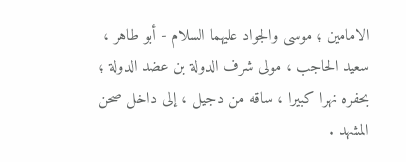الامامين ؛ موسى والجواد عليهما السلام - أبو طاهر ، سعيد الحاجب ، مولى شرف الدولة بن عضد الدولة ؛ بحفره نهرا كبيرا ، ساقه من دجيل ، إلى داخل صحن المشهد .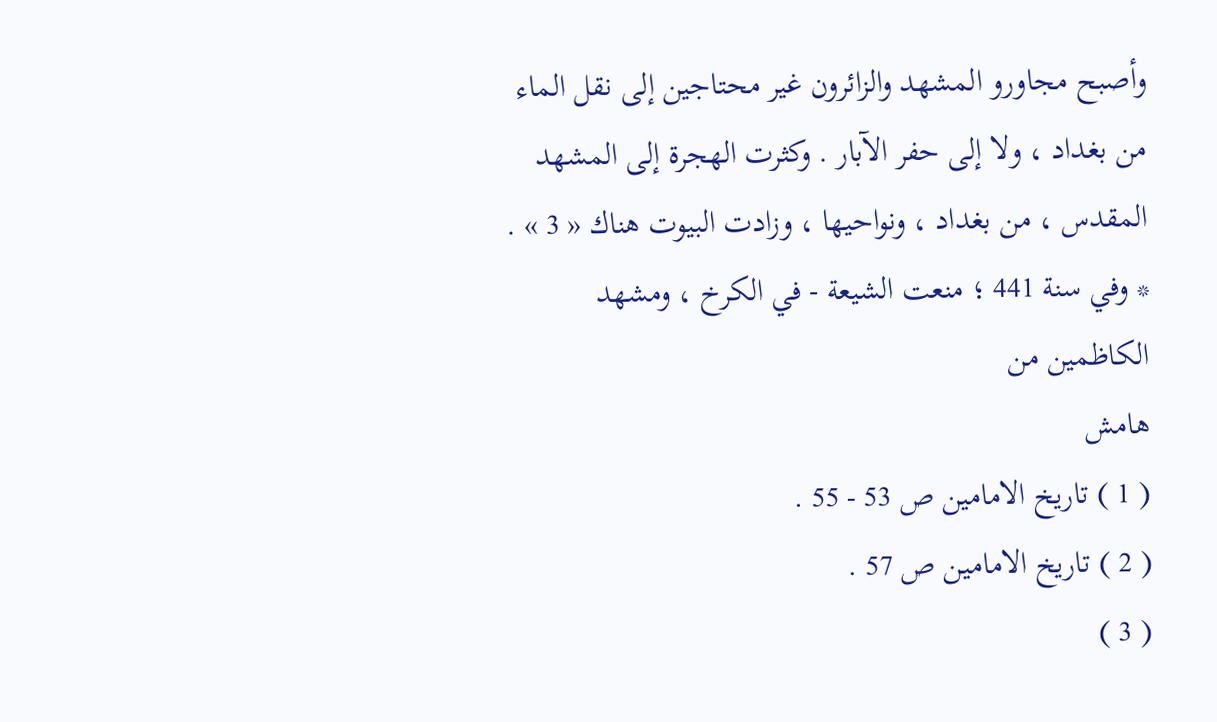وأصبح مجاورو المشهد والزائرون غير محتاجين إلى نقل الماء من بغداد ، ولا إلى حفر الآبار . وكثرت الهجرة إلى المشهد المقدس ، من بغداد ، ونواحيها ، وزادت البيوت هناك « 3 » .
* وفي سنة 441 ؛ منعت الشيعة - في الكرخ ، ومشهد الكاظمين من
هامش
( 1 ) تاريخ الامامين ص 53 - 55 .
( 2 ) تاريخ الامامين ص 57 .
( 3 )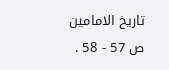تاريخ الامامين ص 57 - 58 .